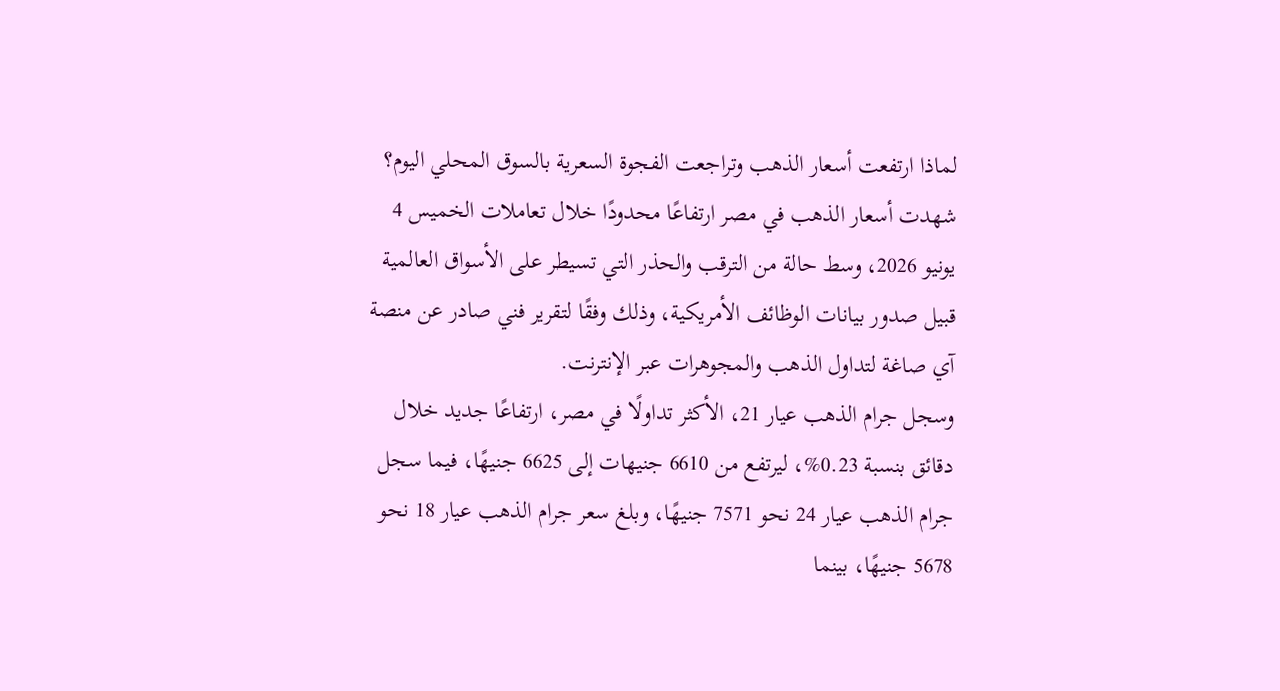لماذا ارتفعت أسعار الذهب وتراجعت الفجوة السعرية بالسوق المحلي اليوم؟
شهدت أسعار الذهب في مصر ارتفاعًا محدودًا خلال تعاملات الخميس 4 يونيو 2026، وسط حالة من الترقب والحذر التي تسيطر على الأسواق العالمية قبيل صدور بيانات الوظائف الأمريكية، وذلك وفقًا لتقرير فني صادر عن منصة آي صاغة لتداول الذهب والمجوهرات عبر الإنترنت.
وسجل جرام الذهب عيار 21، الأكثر تداولًا في مصر، ارتفاعًا جديد خلال دقائق بنسبة 0.23%، ليرتفع من 6610 جنيهات إلى 6625 جنيهًا، فيما سجل جرام الذهب عيار 24 نحو 7571 جنيهًا، وبلغ سعر جرام الذهب عيار 18 نحو 5678 جنيهًا، بينما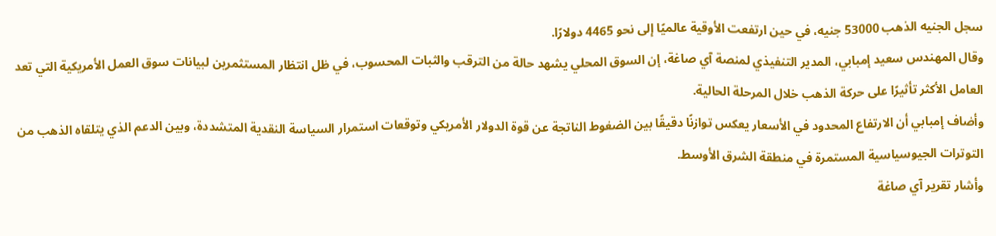سجل الجنيه الذهب 53000 جنيه، في حين ارتفعت الأوقية عالميًا إلى نحو 4465 دولارًا.
وقال المهندس سعيد إمبابي، المدير التنفيذي لمنصة آي صاغة، إن السوق المحلي يشهد حالة من الترقب والثبات المحسوب، في ظل انتظار المستثمرين لبيانات سوق العمل الأمريكية التي تعد العامل الأكثر تأثيرًا على حركة الذهب خلال المرحلة الحالية.
وأضاف إمبابي أن الارتفاع المحدود في الأسعار يعكس توازنًا دقيقًا بين الضغوط الناتجة عن قوة الدولار الأمريكي وتوقعات استمرار السياسة النقدية المتشددة، وبين الدعم الذي يتلقاه الذهب من التوترات الجيوسياسية المستمرة في منطقة الشرق الأوسط.
وأشار تقرير آي صاغة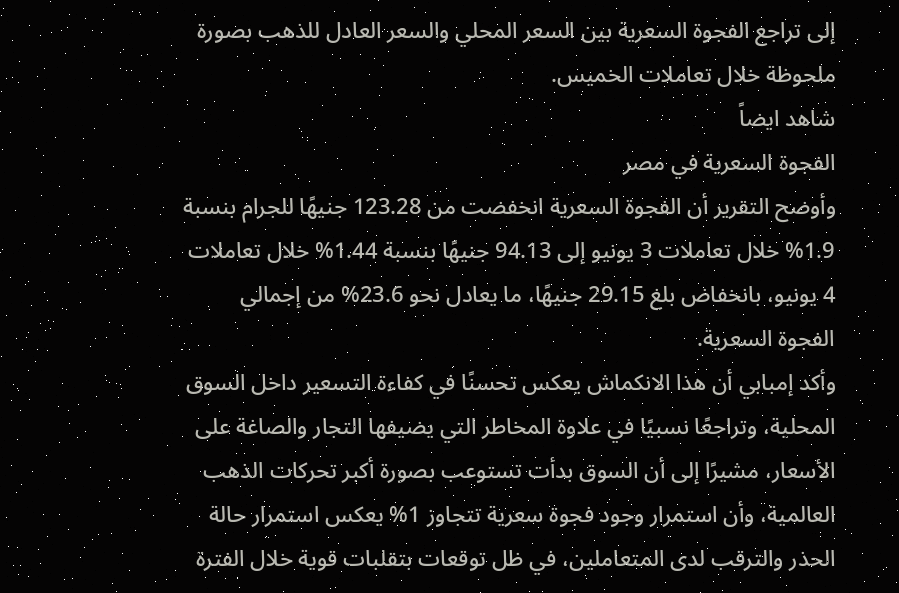إلى تراجع الفجوة السعرية بين السعر المحلي والسعر العادل للذهب بصورة ملحوظة خلال تعاملات الخميس.
شاهد ايضاً
الفجوة السعرية في مصر
وأوضح التقرير أن الفجوة السعرية انخفضت من 123.28 جنيهًا للجرام بنسبة 1.9% خلال تعاملات 3 يونيو إلى 94.13 جنيهًا بنسبة 1.44% خلال تعاملات 4 يونيو، بانخفاض بلغ 29.15 جنيهًا، ما يعادل نحو 23.6% من إجمالي الفجوة السعرية.
وأكد إمبابي أن هذا الانكماش يعكس تحسنًا في كفاءة التسعير داخل السوق المحلية، وتراجعًا نسبيًا في علاوة المخاطر التي يضيفها التجار والصاغة على الأسعار، مشيرًا إلى أن السوق بدأت تستوعب بصورة أكبر تحركات الذهب العالمية، وأن استمرار وجود فجوة سعرية تتجاوز 1% يعكس استمرار حالة الحذر والترقب لدى المتعاملين، في ظل توقعات بتقلبات قوية خلال الفترة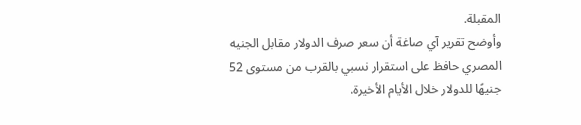المقبلة.
وأوضح تقرير آي صاغة أن سعر صرف الدولار مقابل الجنيه المصري حافظ على استقرار نسبي بالقرب من مستوى 52 جنيهًا للدولار خلال الأيام الأخيرة.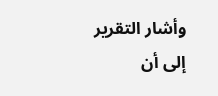وأشار التقرير إلى أن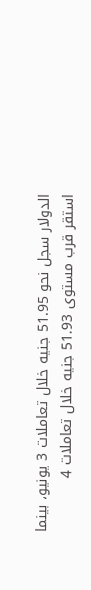الدولار سجل نحو 51.95 جنيه خلال تعاملات 3 يونيو، بينما استقر قرب مستوى 51.93 جنيه خلال تعاملات 4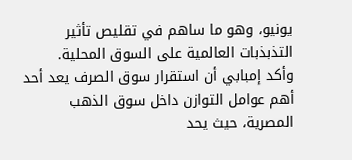يونيو، وهو ما ساهم في تقليص تأثير التذبذبات العالمية على السوق المحلية.
وأكد إمبابي أن استقرار سوق الصرف يعد أحد أهم عوامل التوازن داخل سوق الذهب المصرية، حيث يحد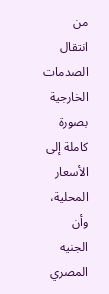من انتقال الصدمات الخارجية بصورة كاملة إلى الأسعار المحلية، وأن الجنيه المصري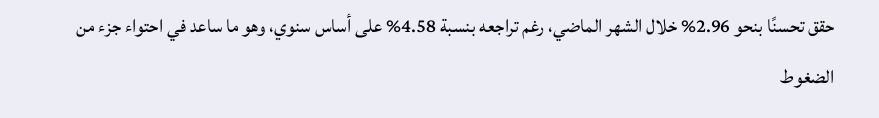حقق تحسنًا بنحو 2.96% خلال الشهر الماضي، رغم تراجعه بنسبة 4.58% على أساس سنوي، وهو ما ساعد في احتواء جزء من الضغوط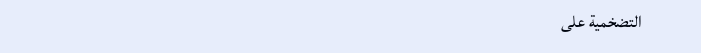التضخمية على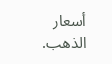أسعار الذهب.